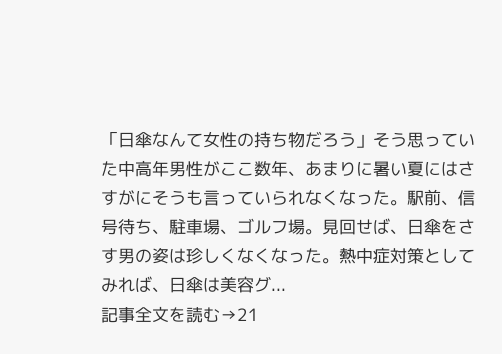「日傘なんて女性の持ち物だろう」そう思っていた中高年男性がここ数年、あまりに暑い夏にはさすがにそうも言っていられなくなった。駅前、信号待ち、駐車場、ゴルフ場。見回せば、日傘をさす男の姿は珍しくなくなった。熱中症対策としてみれば、日傘は美容グ...
記事全文を読む→21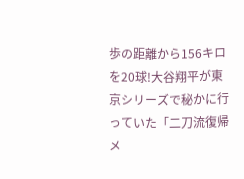歩の距離から156キロを20球!大谷翔平が東京シリーズで秘かに行っていた「二刀流復帰メ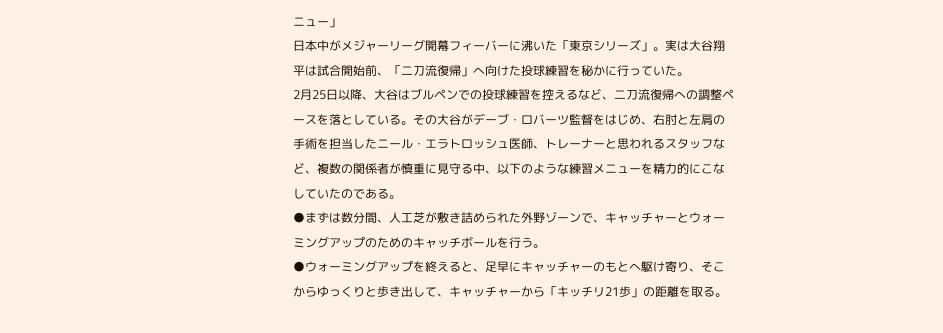ニュー」
日本中がメジャーリーグ開幕フィーバーに沸いた「東京シリーズ」。実は大谷翔平は試合開始前、「二刀流復帰」へ向けた投球練習を秘かに行っていた。
2月25日以降、大谷はブルペンでの投球練習を控えるなど、二刀流復帰への調整ペースを落としている。その大谷がデーブ・ロバーツ監督をはじめ、右肘と左肩の手術を担当したニール・エラトロッシュ医師、トレーナーと思われるスタッフなど、複数の関係者が慎重に見守る中、以下のような練習メニューを精力的にこなしていたのである。
●まずは数分間、人工芝が敷き詰められた外野ゾーンで、キャッチャーとウォーミングアップのためのキャッチボールを行う。
●ウォーミングアップを終えると、足早にキャッチャーのもとへ駆け寄り、そこからゆっくりと歩き出して、キャッチャーから「キッチリ21歩」の距離を取る。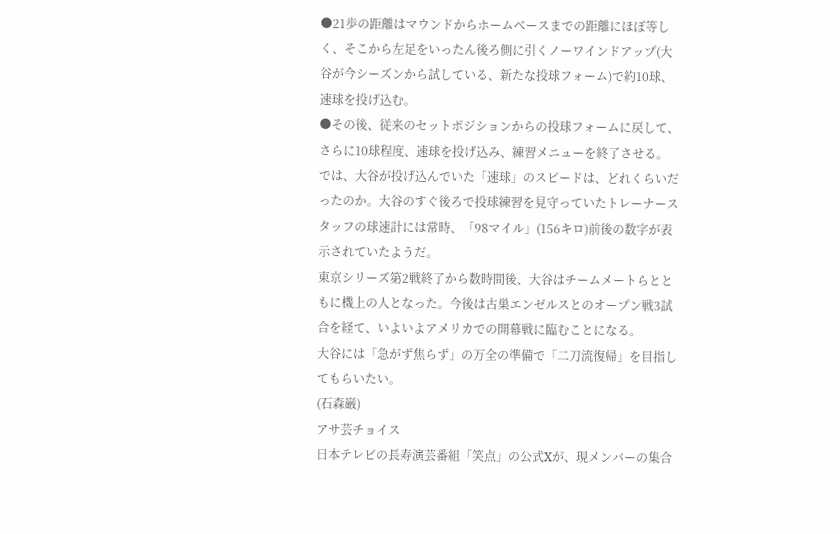●21歩の距離はマウンドからホームベースまでの距離にほぼ等しく、そこから左足をいったん後ろ側に引くノーワインドアップ(大谷が今シーズンから試している、新たな投球フォーム)で約10球、速球を投げ込む。
●その後、従来のセットポジションからの投球フォームに戻して、さらに10球程度、速球を投げ込み、練習メニューを終了させる。
では、大谷が投げ込んでいた「速球」のスピードは、どれくらいだったのか。大谷のすぐ後ろで投球練習を見守っていたトレーナースタッフの球速計には常時、「98マイル」(156キロ)前後の数字が表示されていたようだ。
東京シリーズ第2戦終了から数時間後、大谷はチームメートらとともに機上の人となった。今後は古巣エンゼルスとのオープン戦3試合を経て、いよいよアメリカでの開幕戦に臨むことになる。
大谷には「急がず焦らず」の万全の準備で「二刀流復帰」を目指してもらいたい。
(石森巌)
アサ芸チョイス
日本テレビの長寿演芸番組「笑点」の公式Xが、現メンバーの集合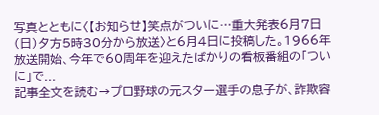写真とともに〈【お知らせ】笑点がついに…重大発表6月7日(日)夕方5時30分から放送〉と6月4日に投稿した。1966年放送開始、今年で60周年を迎えたばかりの看板番組の「ついに」で...
記事全文を読む→プロ野球の元スター選手の息子が、詐欺容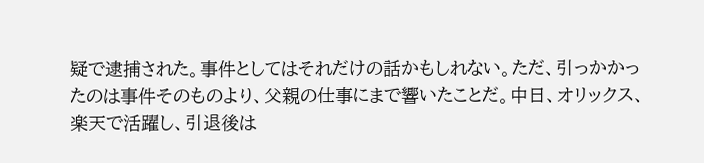疑で逮捕された。事件としてはそれだけの話かもしれない。ただ、引っかかったのは事件そのものより、父親の仕事にまで響いたことだ。中日、オリックス、楽天で活躍し、引退後は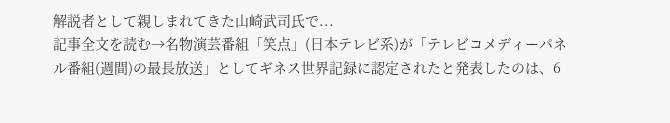解説者として親しまれてきた山崎武司氏で...
記事全文を読む→名物演芸番組「笑点」(日本テレビ系)が「テレビコメディーパネル番組(週間)の最長放送」としてギネス世界記録に認定されたと発表したのは、6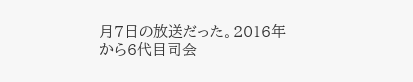月7日の放送だった。2016年から6代目司会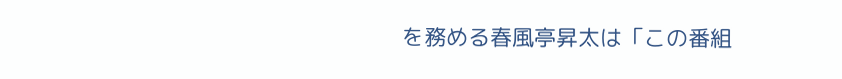を務める春風亭昇太は「この番組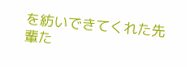を紡いできてくれた先輩た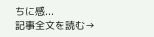ちに感...
記事全文を読む→